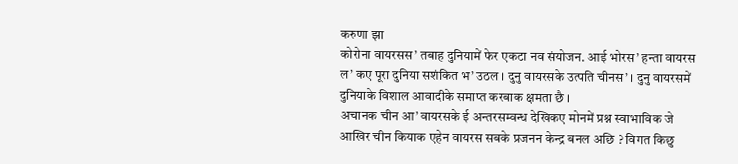करुणा झा
कोरोना वायरसस’ तबाह दुनियामें फेर एकटा नव संयोजन. आई भोरस’ हन्ता वायरस ल’ कए पूरा दुनिया सशंकित भ’ उठल । दुनु वायरसके उत्पति चीनस’ । दुनु वायरसमें दुनियाके विशाल आवादीके समाप्त करबाक क्षमता छै ।
अचानक चीन आ’ वायरसके ई अन्तरसम्वन्ध देखिकए मोनमें प्रश्न स्वाभाविक जे आखिर चीन कियाक एहेन वायरस सबके प्रजनन केन्द्र बनल अछि ? विगत किछु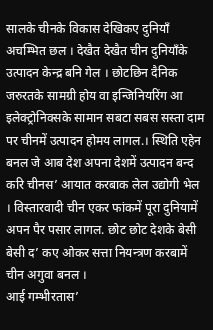सालके चीनके विकास देखिकए दुनियाँ अचम्भित छल । देखैत देखैत चीन दुनियाँके उत्पादन केन्द्र बनि गेल । छोटछिन दैनिक जरुरतके सामग्री होय वा इन्जिनियरिंग आ इलेक्ट्रोनिक्सके सामान सबटा सबस सस्ता दाम पर चीनमें उत्पादन होमय लागल.। स्थिति एहेन बनल जे आब देश अपना देशमें उत्पादन बन्द करि चीनस’ आयात करबाक लेल उद्योगी भेल । विस्तारवादी चीन एकर फांकमें पूरा दुनियामें अपन पैर पसार लागल. छोट छोट देशके बेसी बेसी द’ कए ओकर सत्ता नियन्त्रण करबामें चीन अगुवा बनल ।
आई गम्भीरतास’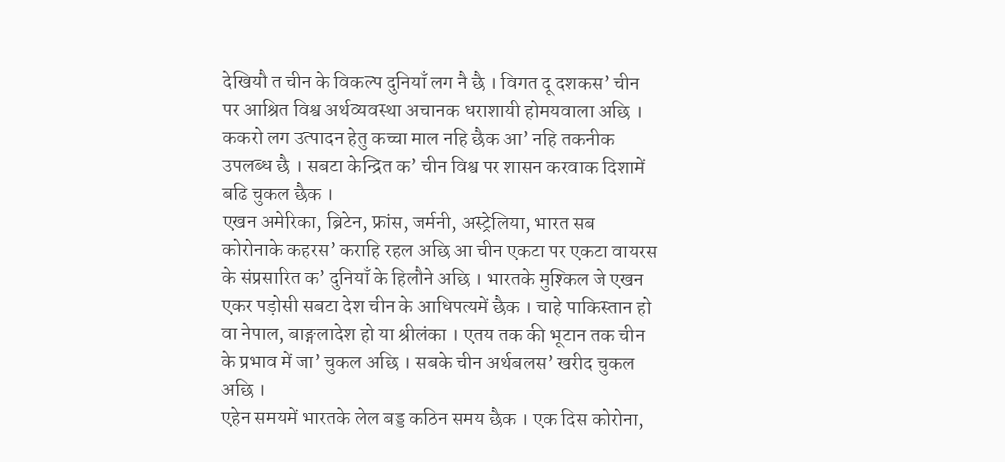देखियौ त चीन के विकल्प दुनियाँ लग नै छै । विगत दू दशकस’ चीन पर आश्रित विश्व अर्थव्यवस्था अचानक धराशायी होमयवाला अछि । ककरो लग उत्पादन हेतु कच्चा माल नहि छैक आ’ नहि तकनीक उपलब्ध छै । सबटा केन्द्रित क’ चीन विश्व पर शासन करवाक दिशामें बढि चुकल छैक ।
एखन अमेरिका, ब्रिटेन, फ्रांस, जर्मनी, अस्ट्रेलिया, भारत सब कोरोनाके कहरस’ कराहि रहल अछि आ चीन एकटा पर एकटा वायरस के संप्रसारित क’ दुनियाँ के हिलौने अछि । भारतके मुश्किल जे एखन एकर पड़ोसी सबटा देश चीन के आधिपत्यमें छैक । चाहे पाकिस्तान हो वा नेपाल, बाङ्गलादेश हो या श्रीलंका । एतय तक की भूटान तक चीन के प्रभाव में जा’ चुकल अछि । सबके चीन अर्थबलस’ खरीद चुकल अछि ।
एहेन समयमें भारतके लेल बड्ड कठिन समय छैक । एक दिस कोरोना,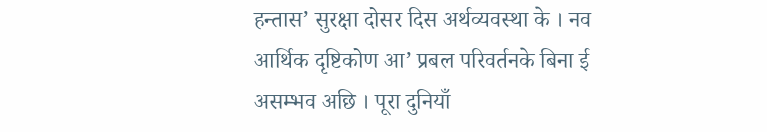हन्तास’ सुरक्षा दोसर दिस अर्थव्यवस्था के । नव आर्थिक दृष्टिकोण आ’ प्रबल परिवर्तनके बिना ई असम्भव अछि । पूरा दुनियाँ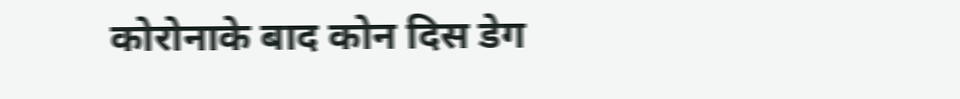कोरोनाके बाद कोन दिस डेग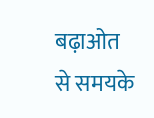बढ़ाओत से समयके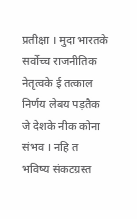प्रतीक्षा । मुदा भारतके सर्वोच्च राजनीतिक नेतृत्वके ई तत्काल निर्णय लेबय पड़तैक जे देशके नीक कोना संभव । नहि त भविष्य संकटग्रस्त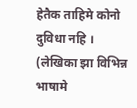हेतैक ताहिमे कोनो दुविधा नहि । (लेखिका झा विभिन्न भाषामे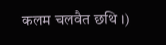कलम चलवैत छथि ।)